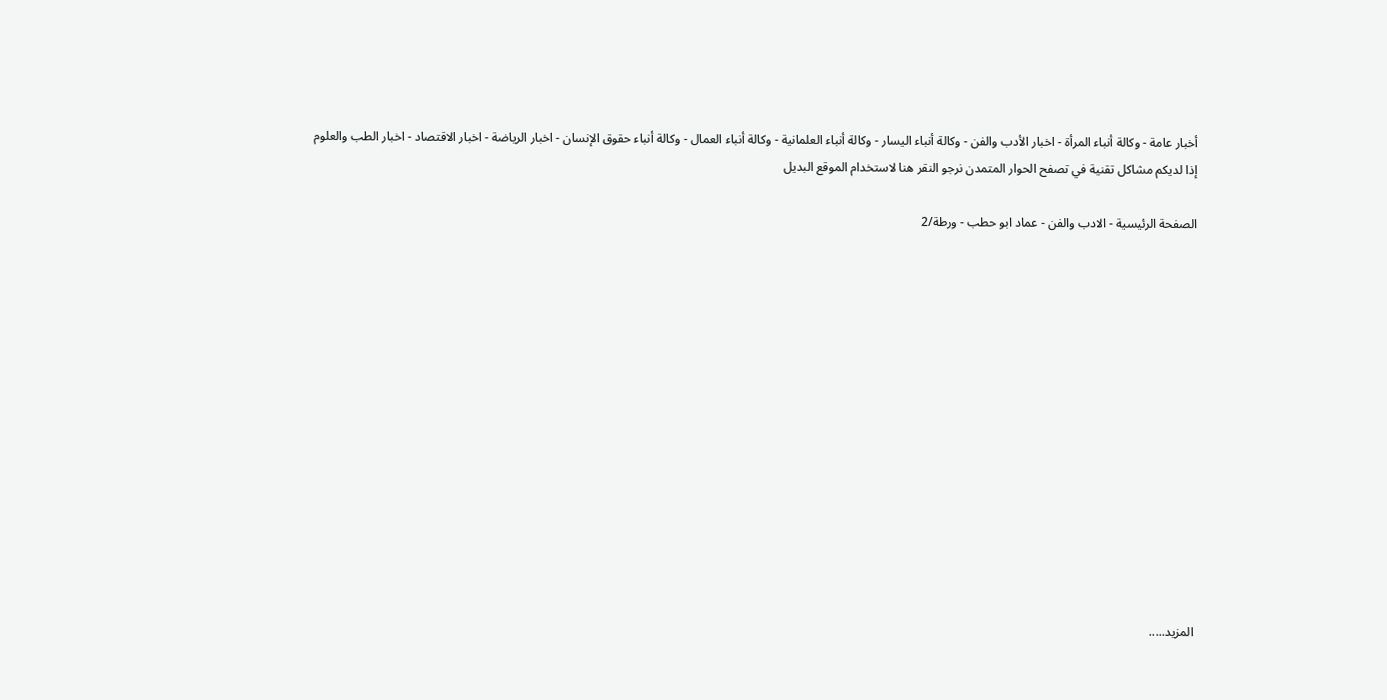أخبار عامة - وكالة أنباء المرأة - اخبار الأدب والفن - وكالة أنباء اليسار - وكالة أنباء العلمانية - وكالة أنباء العمال - وكالة أنباء حقوق الإنسان - اخبار الرياضة - اخبار الاقتصاد - اخبار الطب والعلوم
إذا لديكم مشاكل تقنية في تصفح الحوار المتمدن نرجو النقر هنا لاستخدام الموقع البديل

الصفحة الرئيسية - الادب والفن - عماد ابو حطب - ورطة/2














المزيد.....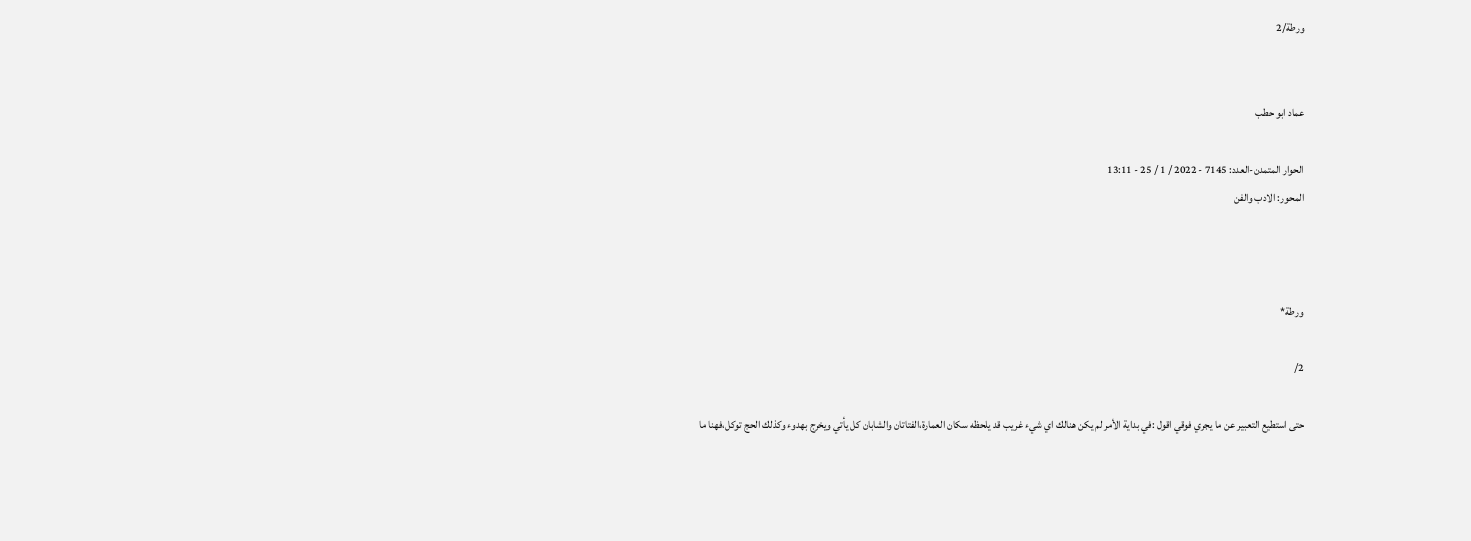ورطة/2


عماد ابو حطب

الحوار المتمدن-العدد: 7145 - 2022 / 1 / 25 - 13:11
المحور: الادب والفن



ورطة*

2/

حتى استطيع التعبير عن ما يجري فوقي اقول :في بداية الأمر لم يكن هنالك اي شيء غريب قد يلحظه سكان العمارة،الفتاتان والشابان كل يأتي ويخرج بهدوء وكذلك الحج توكل،فهنا ما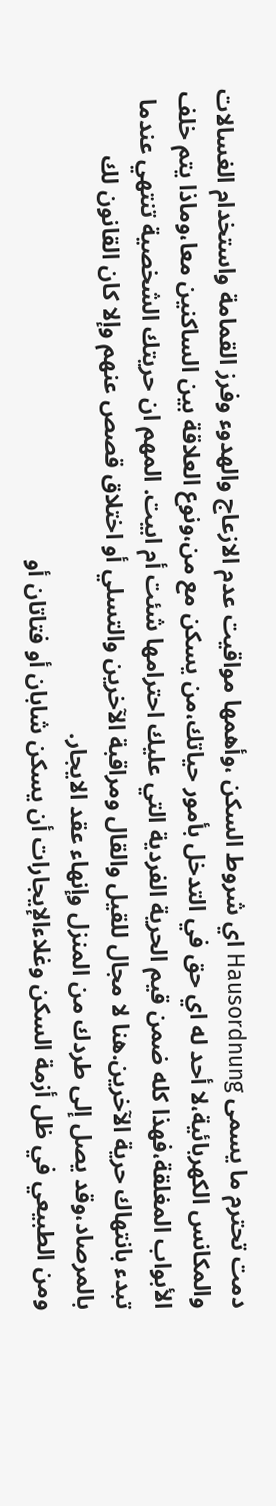دمت تحترم ما يسمى Hausordnung اي شروط السكن ،وأهمها مواقيت عدم الازعاج والهدوء وفرز القمامة واستخدام الغسالات والمكانس الكهربائية،لا أحد له اي حق في التدخل بأمور حياتك،من يسكن مع من،ونوع العلاقة بين الساكنين معا،وماذا يتم خلف الأبواب المغلقة،فهذا كله ضمن قيم الحرية الفردية التي عليك احترامها شئت أم ابيت. المهم ان حريتك الشخصية تنتهي عندما تبدء بانتهاك حرية الآخرين.هنا لا مجال للقيل والقال ومراقبة الآخرين والتسلي أو اختلاق قصص عنهم وإلا كان القانون لك بالمرصاد،وقد يصل إلى طردك من المنزل وإنهاء عقد الايجار.
ومن الطبيعي في ظل أزمة السكن وغلاءالإيجارات أن يسكن شابان أو فتاتان أو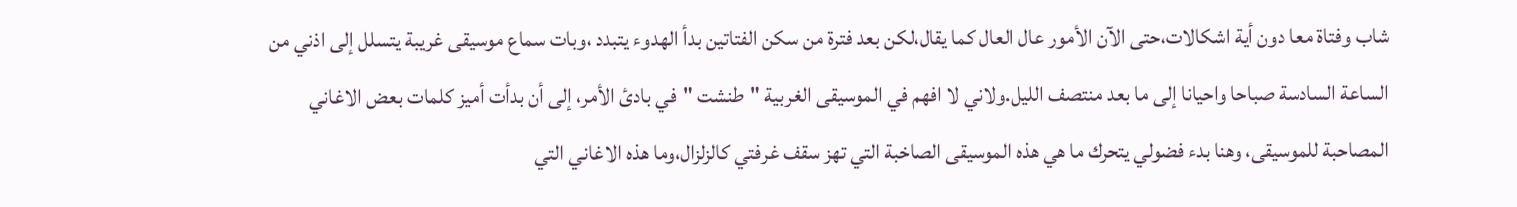شاب وفتاة معا دون أية اشكالات،حتى الآن الأمور عال العال كما يقال،لكن بعد فترة من سكن الفتاتين بدأ الهدوء يتبدد ،وبات سماع موسيقى غريبة يتسلل إلى اذني من الساعة السادسة صباحا واحيانا إلى ما بعد منتصف الليل.ولاني لا افهم في الموسيقى الغربية "طنشت "في بادئ الأمر، إلى أن بدأت أميز كلمات بعض الاغاني المصاحبة للموسيقى، وهنا بدء فضولي يتحرك ما هي هذه الموسيقى الصاخبة التي تهز سقف غرفتي كالزلزال،وما هذه الاغاني التي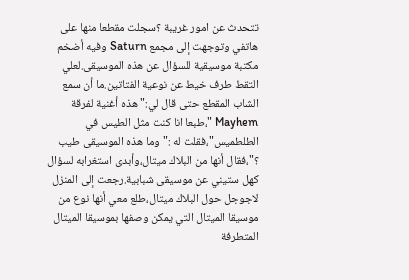تتحدث عن امور غريبة ؟سجلت مقطعا منها على هاتفي وتوجهت إلى مجمع Saturn وفيه أضخم مكتبة موسيقية للسؤال عن هذه الموسيقى.لعلي التقط طرف خيط عن نوعية الفتاتين.ما أن سمع الشاب المقطع حتى قال لي:" هذه أغنية لفرقة Mayhem "،طبعا انا كنت مثل الطيس في الطلطميس"،فقلت له :"وما هذه الموسيقى طيب ؟"،فقال أنها من البلاك ميتال،وأبدى استغرابه لسؤال كهل ستيني عن موسيقى شبابية.رجعت إلى المنزل لاجوجل حول البلاك ميتال،طلع معي أنها نوع من موسيقا الميتال التي يمكن وصفها بموسيقا الميتال المتطرفة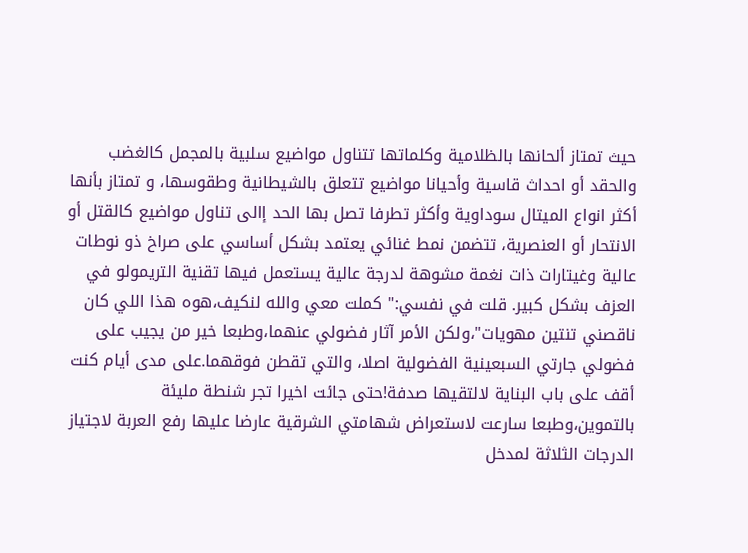حيث تمتاز ألحانها بالظلامية وكلماتها تتناول مواضيع سلبية بالمجمل كالغضب والحقد أو احداث قاسية وأحيانا مواضيع تتعلق بالشيطانية وطقوسها، و تمتاز بأنها أكثر انواع الميتال سوداوية وأكثر تطرفا تصل بها الحد إالى تناول مواضيع كالقتل أو الانتحار أو العنصرية، تتضمن نمط غنائي يعتمد بشكل أساسي على صراخ ذو نوطات عالية وغيتارات ذات نغمة مشوهة لدرجة عالية يستعمل فيها تقنية التريمولو في العزف بشكل كبير. قلت في نفسي:" كملت معي والله لنكيف،هوه هذا اللي كان ناقصني تنتين مهويات"،ولكن الأمر آثار فضولي عنهما،وطبعا خير من يجيب على فضولي جارتي السبعينية الفضولية اصلا، والتي تقطن فوقهما.على مدى أيام كنت أقف على باب البناية لالتقيها صدفة!حتى جائت اخيرا تجر شنطة مليئة بالتموين،وطبعا سارعت لاستعراض شهامتي الشرقية عارضا عليها رفع العربة لاجتياز الدرجات الثلاثة لمدخل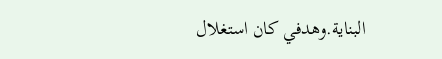البناية.وهدفي كان استغلال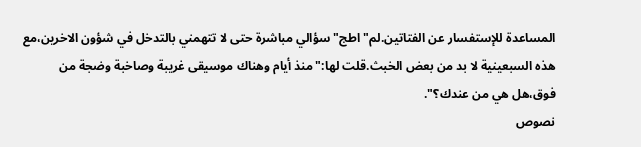المساعدة للإستفسار عن الفتاتين.لم" اطج"سؤالي مباشرة حتى لا تتهمني بالتدخل في شؤون الاخرين،مع هذه السبعينية لا بد من بعض الخبث.قلت لها:"منذ أيام وهناك موسيقى غريبة وصاخبة وضجة من فوق،هل هي من عندك؟".
نصوص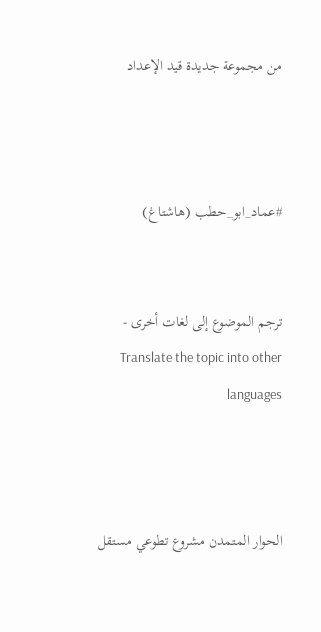من مجموعة جديدة قيد الإعداد



#عماد_ابو_حطب (هاشتاغ)


ترجم الموضوع إلى لغات أخرى - Translate the topic into other languages



الحوار المتمدن مشروع تطوعي مستقل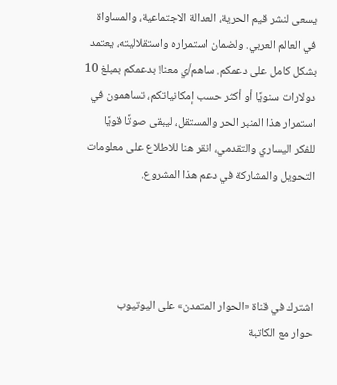يسعى لنشر قيم الحرية، العدالة الاجتماعية، والمساواة في العالم العربي. ولضمان استمراره واستقلاليته، يعتمد بشكل كامل على دعمكم. ساهم/ي معنا! بدعمكم بمبلغ 10 دولارات سنويًا أو أكثر حسب إمكانياتكم، تساهمون في استمرار هذا المنبر الحر والمستقل، ليبقى صوتًا قويًا للفكر اليساري والتقدمي، انقر هنا للاطلاع على معلومات التحويل والمشاركة في دعم هذا المشروع.




اشترك في قناة «الحوار المتمدن» على اليوتيوب
حوار مع الكاتبة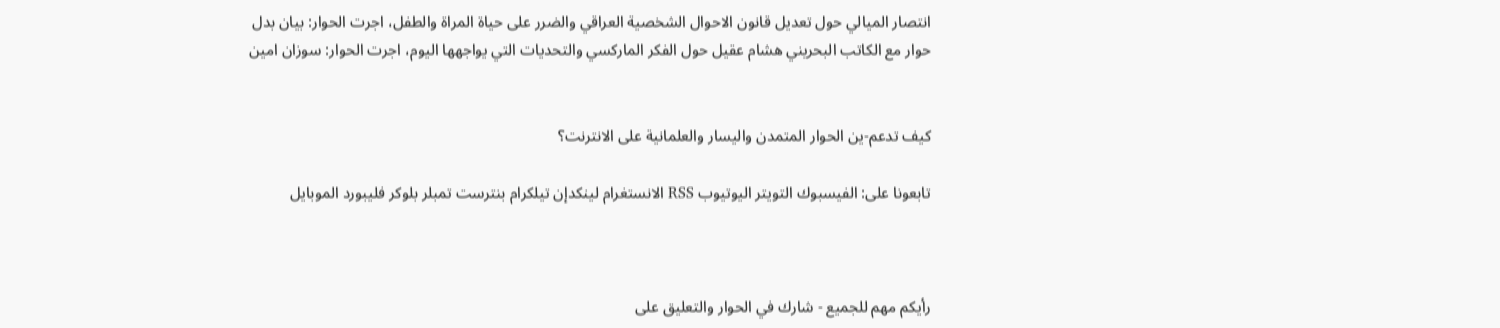انتصار الميالي حول تعديل قانون الاحوال الشخصية العراقي والضرر على حياة المراة والطفل، اجرت الحوار: بيان بدل
حوار مع الكاتب البحريني هشام عقيل حول الفكر الماركسي والتحديات التي يواجهها اليوم، اجرت الحوار: سوزان امين


كيف تدعم-ين الحوار المتمدن واليسار والعلمانية على الانترنت؟

تابعونا على: الفيسبوك التويتر اليوتيوب RSS الانستغرام لينكدإن تيلكرام بنترست تمبلر بلوكر فليبورد الموبايل



رأيكم مهم للجميع - شارك في الحوار والتعليق على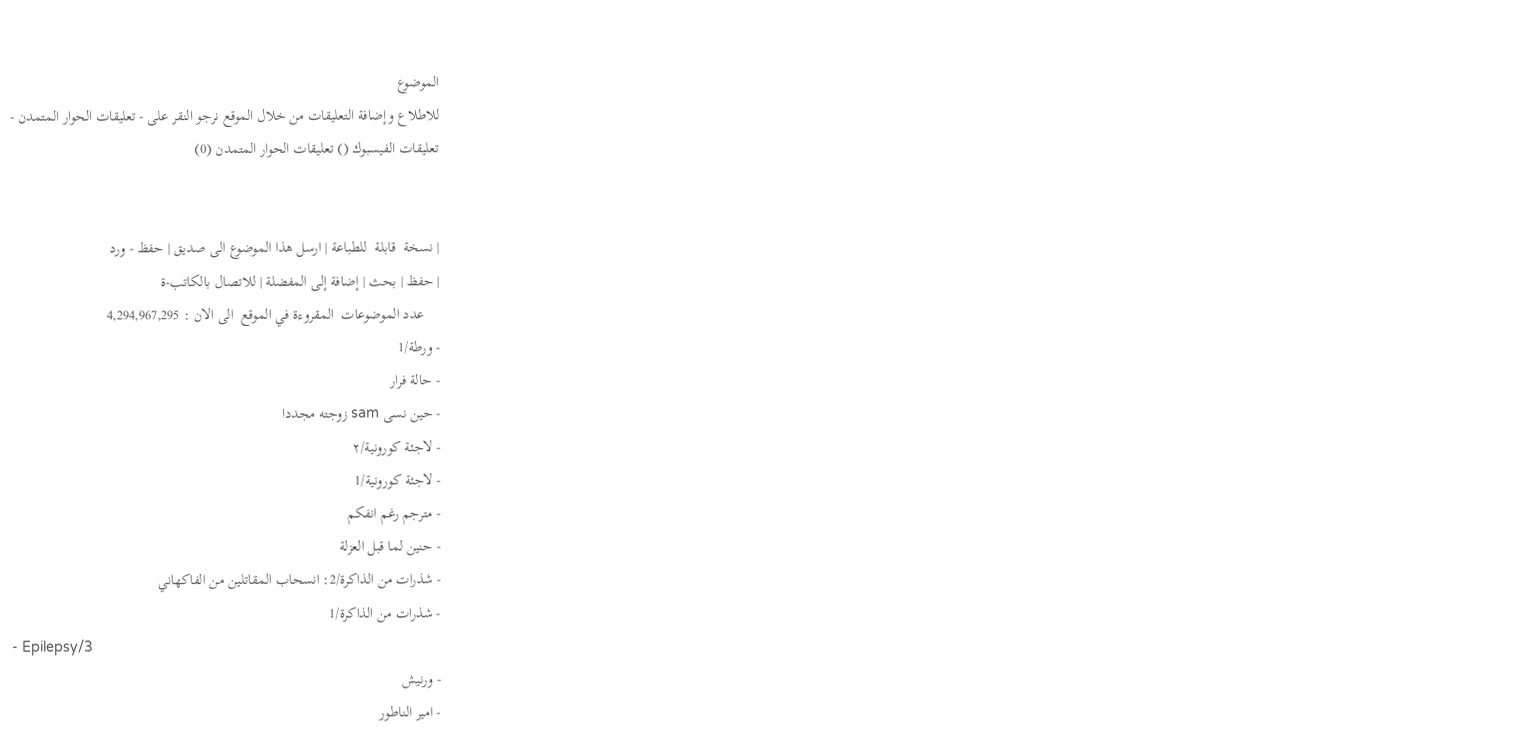الموضوع
للاطلاع وإضافة التعليقات من خلال الموقع نرجو النقر على - تعليقات الحوار المتمدن -
تعليقات الفيسبوك () تعليقات الحوار المتمدن (0)


| نسخة  قابلة  للطباعة | ارسل هذا الموضوع الى صديق | حفظ - ورد
| حفظ | بحث | إضافة إلى المفضلة | للاتصال بالكاتب-ة
    عدد الموضوعات  المقروءة في الموقع  الى الان : 4,294,967,295
- ورطة/1
- حالة فرار
- حين نسى sam زوجته مجددا
- لاجئة كورونية/٢
- لاجئة كورونية/1
- مترجم رغم انفكم
- حنين لما قبل العزلة
- شذرات من الذاكرة/2: انسحاب المقاتلين من الفاكهاني
- شذرات من الذاكرة/1
- Epilepsy/3
- ورنيش
- امير الناطور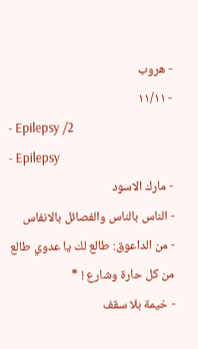- هروب
- ١١/١١
- Epilepsy /2
- Epilepsy
- مارك الاسود
- الناس بالناس والفصائل بالانفاس
- من الداعوق: طالع لك يا عدوي طالع من كل حارة وشارع ! *
- خيمة بلا سقف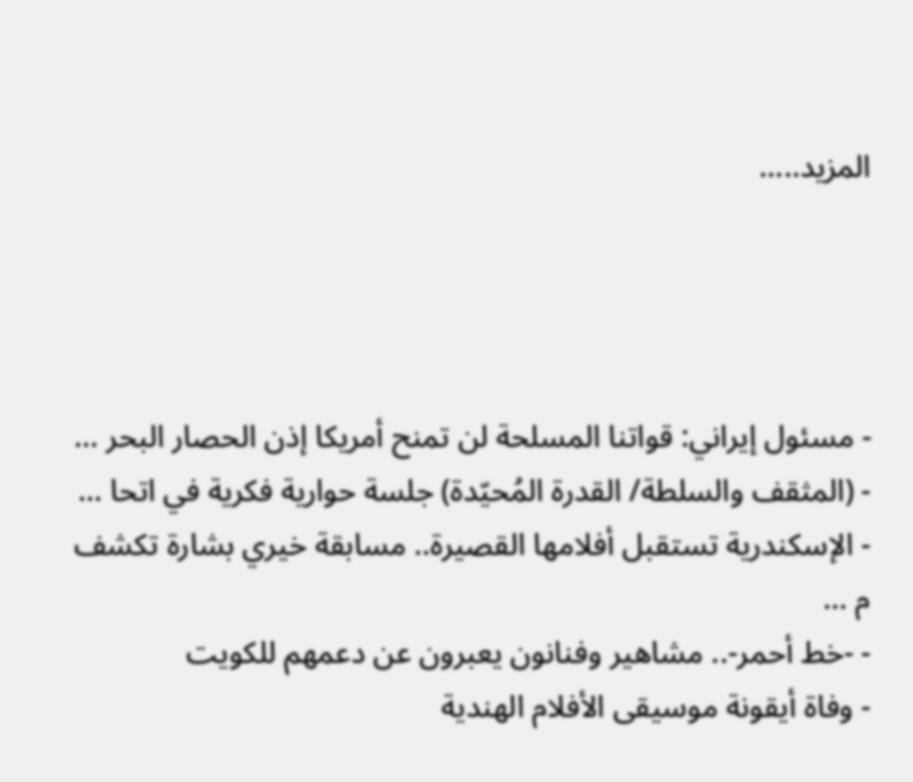المزيد.....




- مسئول إيراني: قواتنا المسلحة لن تمنح أمريكا إذن الحصار البحر ...
- (المثقف والسلطة/ القدرة المُحيّدة) جلسة حوارية فكرية في اتحا ...
- الإسكندرية تستقبل أفلامها القصيرة.. مسابقة خيري بشارة تكشف م ...
- -خط أحمر-.. مشاهير وفنانون يعبرون عن دعمهم للكويت
- وفاة أيقونة موسيقى الأفلام الهندية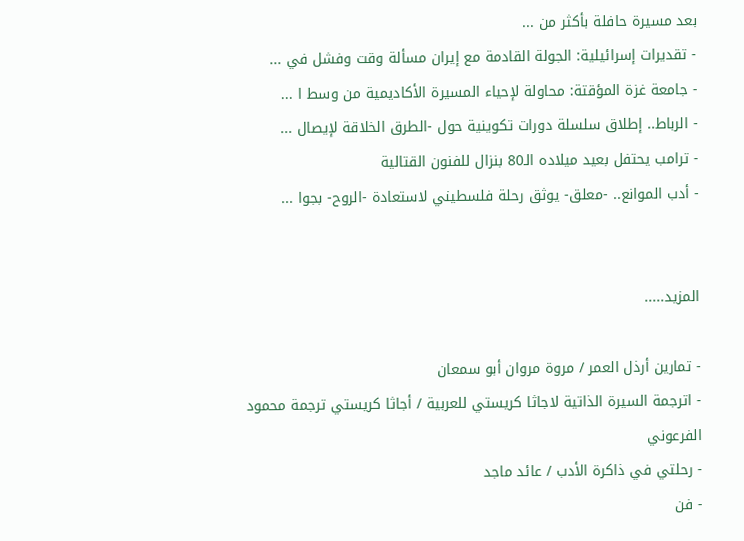بعد مسيرة حافلة بأكثر من ...
- تقديرات إسرائيلية: الجولة القادمة مع إيران مسألة وقت وفشل في ...
- جامعة غزة المؤقتة: محاولة لإحياء المسيرة الأكاديمية من وسط ا ...
- الرباط.. إطلاق سلسلة دورات تكوينية حول -الطرق الخلاقة لإيصال ...
- ترامب يحتفل بعيد ميلاده الـ80 بنزال للفنون القتالية
- أدب الموانع.. -معلق- يوثق رحلة فلسطيني لاستعادة -الروح- بجوا ...


المزيد.....

- تمارين أرذل العمر / مروة مروان أبو سمعان
- اترجمة السيرة الذاتية لاجاثا كريستي للعربية / أجاثا كريستي ترجمة محمود الفرعوني
- رحلتي في ذاكرة الأدب / عائد ماجد
- فن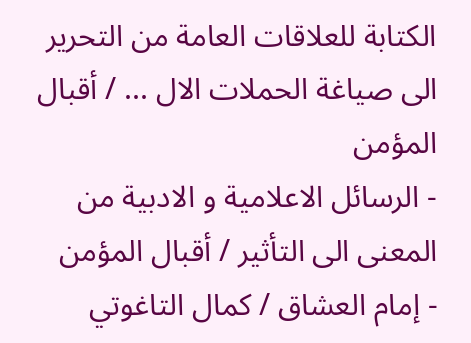الكتابة للعلاقات العامة من التحرير الى صياغة الحملات الال ... / أقبال المؤمن
- الرسائل الاعلامية و الادبية من المعنى الى التأثير / أقبال المؤمن
- إمام العشاق / كمال التاغوتي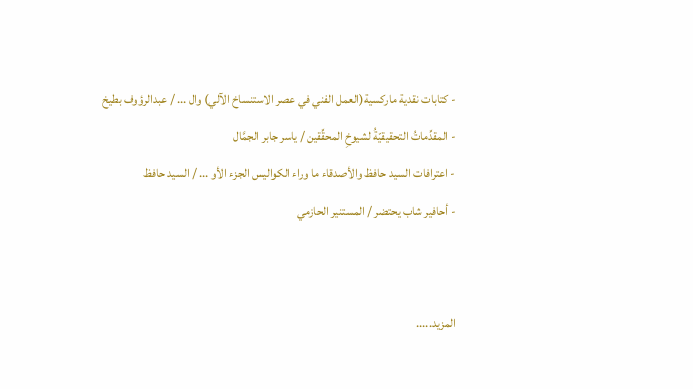- كتابات نقدية ماركسية(العمل الفني في عصر الاستنساخ الآلي) وال ... / عبدالرؤوف بطيخ
- المقدِّماتُ التحقيقيّةُ لشيوخِ المحقِّقين / ياسر جابر الجمَّال
- اعترافات السيد حافظ والأصدقاء ما وراء الكواليس الجزء الأو ... / السيد حافظ
- أحافير شاب يحتضر / المستنير الحازمي


المزيد.....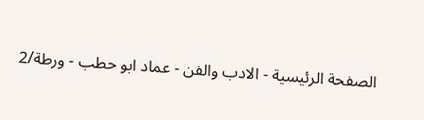الصفحة الرئيسية - الادب والفن - عماد ابو حطب - ورطة/2